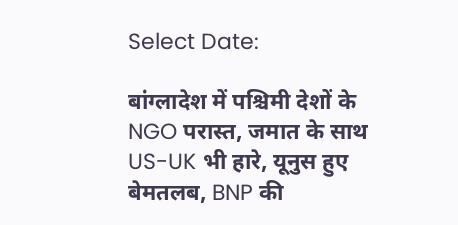Select Date:

बांग्लादेश में पश्चिमी देशों के NGO परास्त, जमात के साथ US-UK भी हारे, यूनुस हुए बेमतलब, BNP की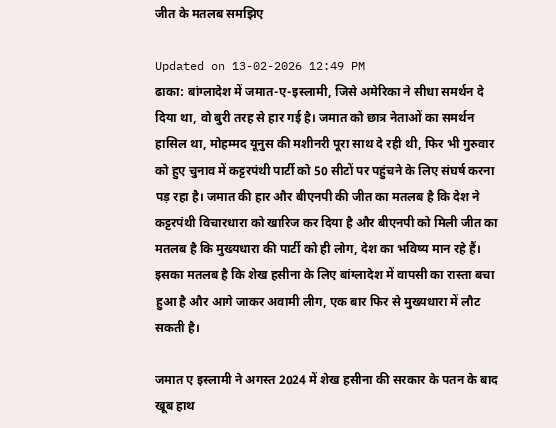जीत के मतलब समझिए

Updated on 13-02-2026 12:49 PM
ढाका: बांग्लादेश में जमात-ए-इस्लामी, जिसे अमेरिका ने सीधा समर्थन दे दिया था, वो बुरी तरह से हार गई है। जमात को छात्र नेताओं का समर्थन हासिल था, मोहम्मद यूनुस की मशीनरी पूरा साथ दे रही थी, फिर भी गुरुवार को हुए चुनाव में कट्टरपंथी पार्टी को 50 सीटों पर पहुंचने के लिए संघर्ष करना पड़ रहा है। जमात की हार और बीएनपी की जीत का मतलब है कि देश ने कट्टरपंथी विचारधारा को खारिज कर दिया है और बीएनपी को मिली जीत का मतलब है कि मुख्यधारा की पार्टी को ही लोग, देश का भविष्य मान रहे हैं। इसका मतलब है कि शेख हसीना के लिए बांग्लादेश में वापसी का रास्ता बचा हुआ है और आगे जाकर अवामी लीग, एक बार फिर से मुख्यधारा में लौट सकती है।

जमात ए इस्लामी ने अगस्त 2024 में शेख हसीना की सरकार के पतन के बाद खूब हाथ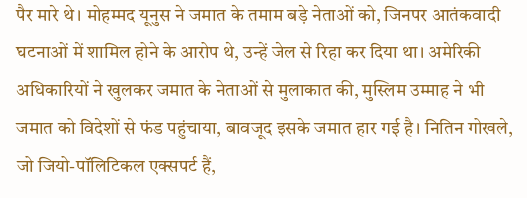पैर मारे थे। मोहम्मद यूनुस ने जमात के तमाम बड़े नेताओं को, जिनपर आतंकवादी घटनाओं में शामिल होने के आरोप थे, उन्हें जेल से रिहा कर दिया था। अमेरिकी अधिकारियों ने खुलकर जमात के नेताओं से मुलाकात की, मुस्लिम उम्माह ने भी जमात को विदेशों से फंड पहुंचाया, बावजूद इसके जमात हार गई है। नितिन गोखले, जो जियो-पॉलिटिकल एक्सपर्ट हैं,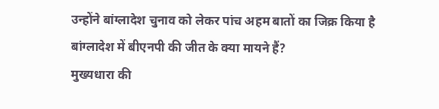उन्होंने बांग्लादेश चुनाव को लेकर पांच अहम बातों का जिक्र किया है
बांग्लादेश में बीएनपी की जीत के क्या मायने हैं?
मुख्यधारा की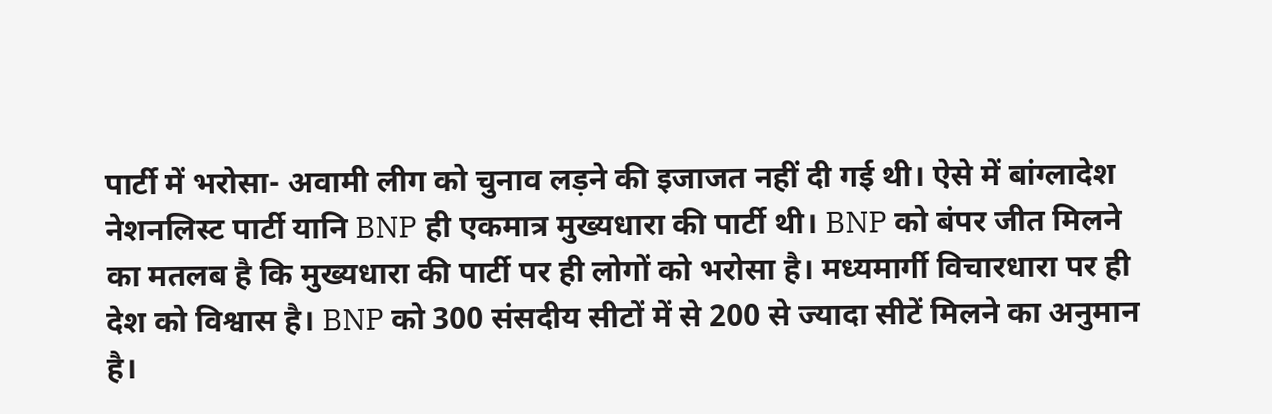पार्टी में भरोसा- अवामी लीग को चुनाव लड़ने की इजाजत नहीं दी गई थी। ऐसे में बांग्लादेश नेशनलिस्ट पार्टी यानि BNP ही एकमात्र मुख्यधारा की पार्टी थी। BNP को बंपर जीत मिलने का मतलब है कि मुख्यधारा की पार्टी पर ही लोगों को भरोसा है। मध्यमार्गी विचारधारा पर ही देश को विश्वास है। BNP को 300 संसदीय सीटों में से 200 से ज्यादा सीटें मिलने का अनुमान है।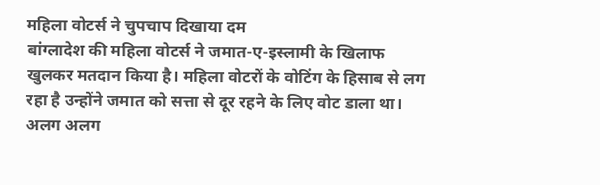महिला वोटर्स ने चुपचाप दिखाया दम
बांग्लादेश की महिला वोटर्स ने जमात-ए-इस्लामी के खिलाफ खुलकर मतदान किया है। महिला वोटरों के वोटिंग के हिसाब से लग रहा है उन्होंने जमात को सत्ता से दूर रहने के लिए वोट डाला था। अलग अलग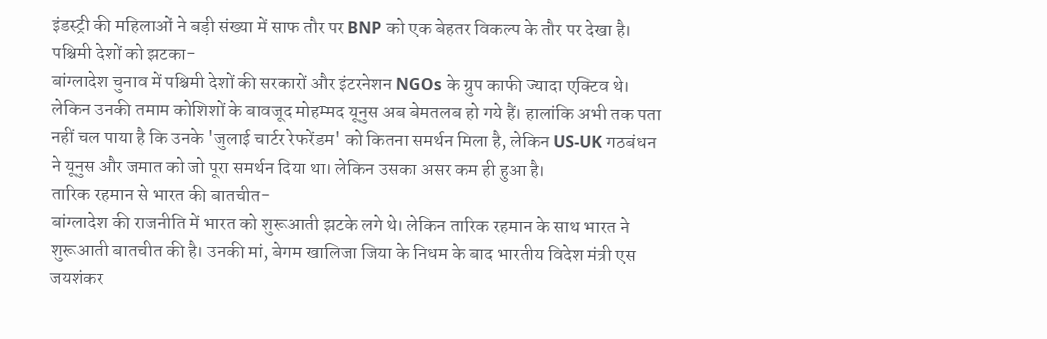इंडस्ट्री की महिलाओं ने बड़ी संख्या में साफ तौर पर BNP को एक बेहतर विकल्प के तौर पर देखा है।
पश्चिमी देशों को झटका-
बांग्लादेश चुनाव में पश्चिमी देशों की सरकारों और इंटरनेशन NGOs के ग्रुप काफी ज्यादा एक्टिव थे। लेकिन उनकी तमाम कोशिशों के बावजूद मोहम्मद यूनुस अब बेमतलब हो गये हैं। हालांकि अभी तक पता नहीं चल पाया है कि उनके 'जुलाई चार्टर रेफरेंडम' को कितना समर्थन मिला है, लेकिन US-UK गठबंधन ने यूनुस और जमात को जो पूरा समर्थन दिया था। लेकिन उसका असर कम ही हुआ है।
तारिक रहमान से भारत की बातचीत-
बांग्लादेश की राजनीति में भारत को शुरूआती झटके लगे थे। लेकिन तारिक रहमान के साथ भारत ने शुरूआती बातचीत की है। उनकी मां, बेगम खालिजा जिया के निधम के बाद भारतीय विदेश मंत्री एस जयशंकर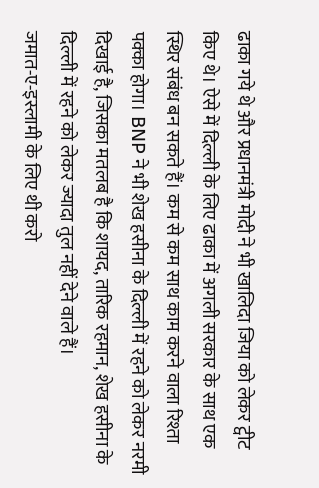ढाका गये थे और प्रधानमंत्री मोदी ने भी खालिदा जिया को लेकर ट्वीट किए थे। ऐसे में दिल्ली के लिए ढाका में अगली सरकार के साथ एक स्थिर संबंध बन सकते हैं। कम से कम साथ काम करने वाला रिश्ता पक्का होगा। BNP ने भी शेख हसीना के दिल्ली में रहने को लेकर नरमी दिखाई है, जिसका मतलब है कि शायद, तारिक रहमान, शेख हसीना के दिल्ली में रहने को लेकर ज्यादा तुल नहीं देने वाले हैं।
जमात-ए-इस्लामी के लिए थी करो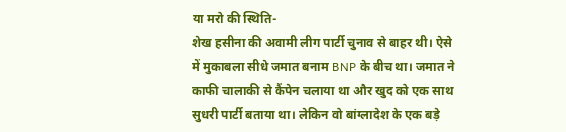या मरो की स्थिति-
शेख हसीना की अवामी लीग पार्टी चुनाव से बाहर थी। ऐसे में मुकाबला सीधे जमात बनाम BNP के बीच था। जमात ने काफी चालाकी से कैंपेन चलाया था और खुद को एक साथ सुधरी पार्टी बताया था। लेकिन वो बांग्लादेश के एक बड़े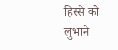हिस्से को लुभाने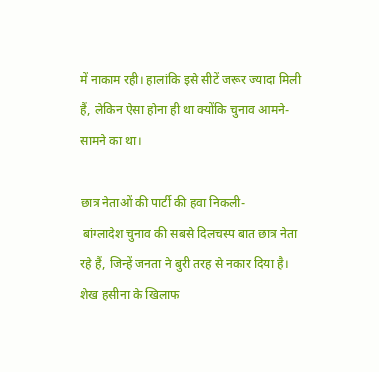में नाकाम रही। हालांकि इसे सीटें जरूर ज्यादा मिली हैं, लेकिन ऐसा होना ही था क्योंकि चुनाव आमने-सामने का था।

छात्र नेताओं की पार्टी की हवा निकली-
 बांग्लादेश चुनाव की सबसे दिलचस्प बात छात्र नेता रहे हैं, जिन्हें जनता ने बुरी तरह से नकार दिया है। शेख हसीना के खिलाफ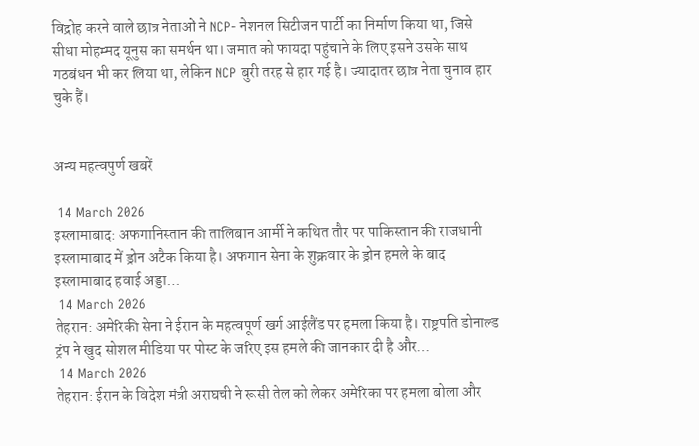विद्रोह करने वाले छात्र नेताओं ने NCP- नेशनल सिटीजन पार्टी का निर्माण किया था, जिसे सीधा मोहम्मद यूनुस का समर्थन था। जमात को फायदा पहुंचाने के लिए इसने उसके साथ गठबंधन भी कर लिया था, लेकिन NCP बुरी तरह से हार गई है। ज्यादातर छात्र नेता चुनाव हार चुके हैं।


अन्य महत्वपुर्ण खबरें

 14 March 2026
इस्लामाबाद: अफगानिस्तान की तालिबान आर्मी ने कथित तौर पर पाकिस्तान की राजधानी इस्लामाबाद में ड्रोन अटैक किया है। अफगान सेना के शुक्रवार के ड्रोन हमले के बाद इस्लामाबाद हवाई अड्डा…
 14 March 2026
तेहरान: अमेरिकी सेना ने ईरान के महत्वपूर्ण खर्ग आईलैंड पर हमला किया है। राष्ट्रपति डोनाल्ड ट्रंप ने खुद सोशल मीडिया पर पोस्ट के जरिए इस हमले की जानकार दी है और…
 14 March 2026
तेहरान: ईरान के विदेश मंत्री अराघची ने रूसी तेल को लेकर अमेरिका पर हमला बोला और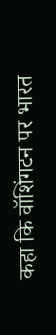कहा कि वॉशिंगटन पर भारत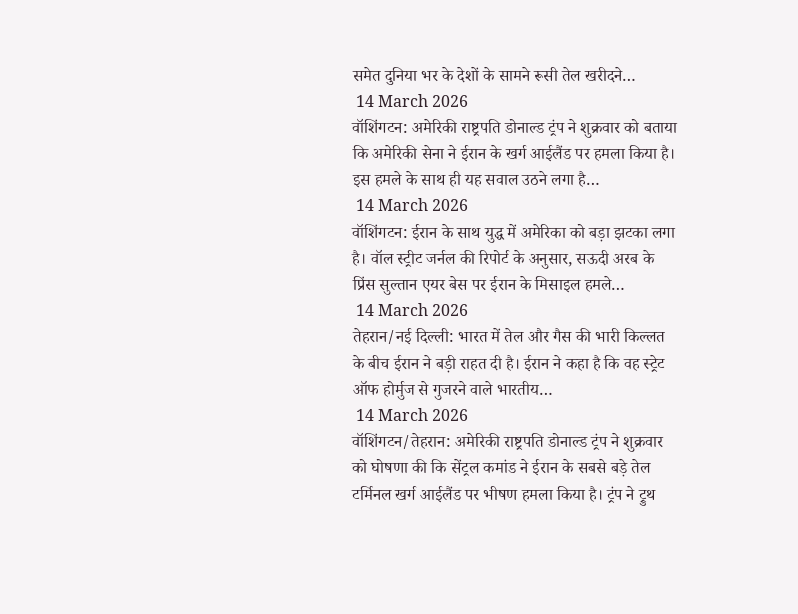समेत दुनिया भर के देशों के सामने रूसी तेल खरीदने…
 14 March 2026
वॉशिंगटन: अमेरिकी राष्ट्रपति डोनाल्ड ट्रंप ने शुक्रवार को बताया कि अमेरिकी सेना ने ईरान के खर्ग आईलैंड पर हमला किया है। इस हमले के साथ ही यह सवाल उठने लगा है…
 14 March 2026
वॉशिंगटन: ईरान के साथ युद्ध में अमेरिका को बड़ा झटका लगा है। वॉल स्ट्रीट जर्नल की रिपोर्ट के अनुसार, सऊदी अरब के प्रिंस सुल्तान एयर बेस पर ईरान के मिसाइल हमले…
 14 March 2026
तेहरान/नई दिल्‍ली: भारत में तेल और गैस की भारी किल्‍लत के बीच ईरान ने बड़ी राहत दी है। ईरान ने कहा है कि वह स्‍ट्रेट ऑफ होर्मुज से गुजरने वाले भारतीय…
 14 March 2026
वॉशिंगटन/तेहरान: अमेरिकी राष्ट्रपति डोनाल्ड ट्रंप ने शुक्रवार को घोषणा की कि सेंट्रल कमांड ने ईरान के सबसे बड़े तेल टर्मिनल खर्ग आईलैंड पर भीषण हमला किया है। ट्रंप ने ट्रुथ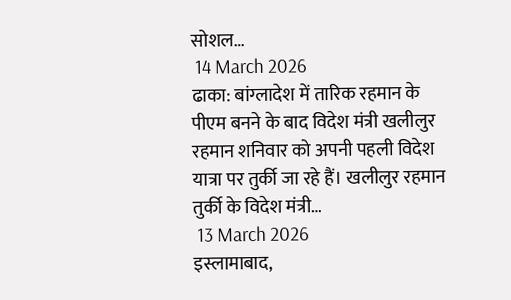सोशल…
 14 March 2026
ढाका: बांग्‍लादेश में तारिक रहमान के पीएम बनने के बाद विदेश मंत्री खलीलुर रहमान शनिवार को अपनी पहली विदेश यात्रा पर तुर्की जा रहे हैं। खलीलुर रहमान तुर्की के विदेश मंत्री…
 13 March 2026
इस्लामाबाद,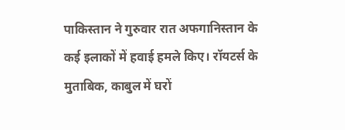पाकिस्तान ने गुरुवार रात अफगानिस्तान के कई इलाकों में हवाई हमले किए। रॉयटर्स के मुताबिक, काबुल में घरों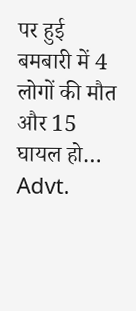पर हुई बमबारी में 4 लोगों की मौत और 15 घायल हो…
Advt.